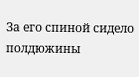За его спиной сидело полдюжины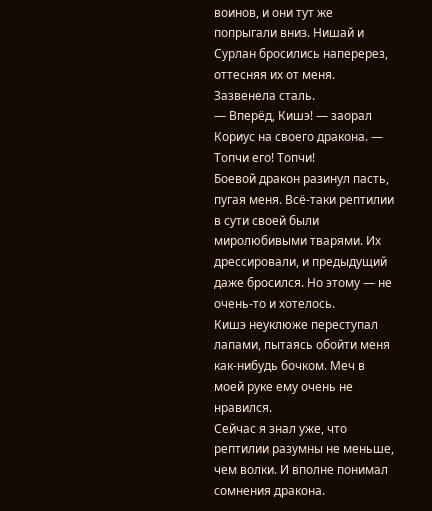воинов, и они тут же попрыгали вниз. Нишай и Сурлан бросились наперерез, оттесняя их от меня. Зазвенела сталь.
— Вперёд, Кишэ! — заорал Кориус на своего дракона. — Топчи его! Топчи!
Боевой дракон разинул пасть, пугая меня. Всё-таки рептилии в сути своей были миролюбивыми тварями. Их дрессировали, и предыдущий даже бросился. Но этому — не очень-то и хотелось.
Кишэ неуклюже переступал лапами, пытаясь обойти меня как-нибудь бочком. Меч в моей руке ему очень не нравился.
Сейчас я знал уже, что рептилии разумны не меньше, чем волки. И вполне понимал сомнения дракона.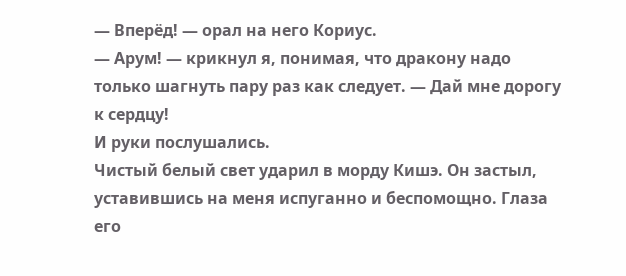— Вперёд! — орал на него Кориус.
— Арум! — крикнул я, понимая, что дракону надо только шагнуть пару раз как следует. — Дай мне дорогу к сердцу!
И руки послушались.
Чистый белый свет ударил в морду Кишэ. Он застыл, уставившись на меня испуганно и беспомощно. Глаза его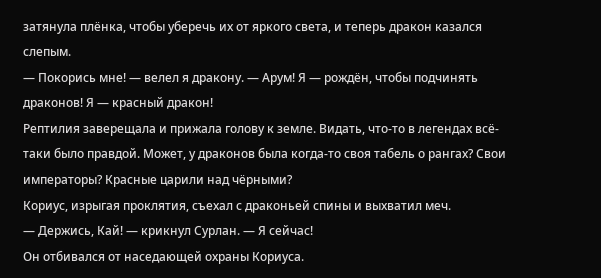затянула плёнка, чтобы уберечь их от яркого света, и теперь дракон казался слепым.
— Покорись мне! — велел я дракону. — Арум! Я — рождён, чтобы подчинять драконов! Я — красный дракон!
Рептилия заверещала и прижала голову к земле. Видать, что-то в легендах всё-таки было правдой. Может, у драконов была когда-то своя табель о рангах? Свои императоры? Красные царили над чёрными?
Кориус, изрыгая проклятия, съехал с драконьей спины и выхватил меч.
— Держись, Кай! — крикнул Сурлан. — Я сейчас!
Он отбивался от наседающей охраны Кориуса.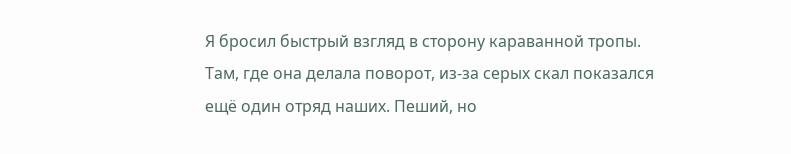Я бросил быстрый взгляд в сторону караванной тропы.
Там, где она делала поворот, из-за серых скал показался ещё один отряд наших. Пеший, но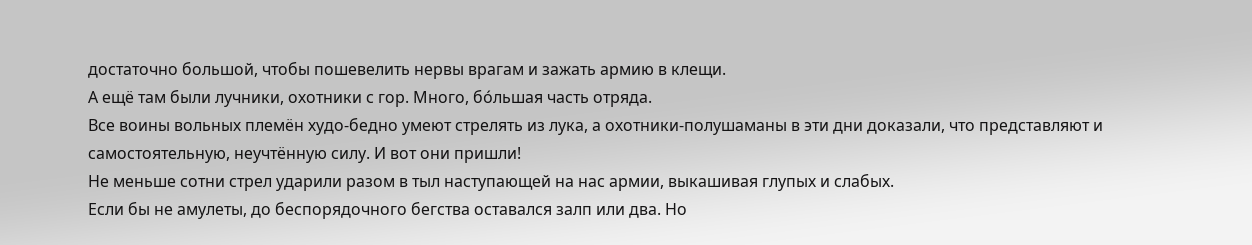достаточно большой, чтобы пошевелить нервы врагам и зажать армию в клещи.
А ещё там были лучники, охотники с гор. Много, бóльшая часть отряда.
Все воины вольных племён худо-бедно умеют стрелять из лука, а охотники-полушаманы в эти дни доказали, что представляют и самостоятельную, неучтённую силу. И вот они пришли!
Не меньше сотни стрел ударили разом в тыл наступающей на нас армии, выкашивая глупых и слабых.
Если бы не амулеты, до беспорядочного бегства оставался залп или два. Но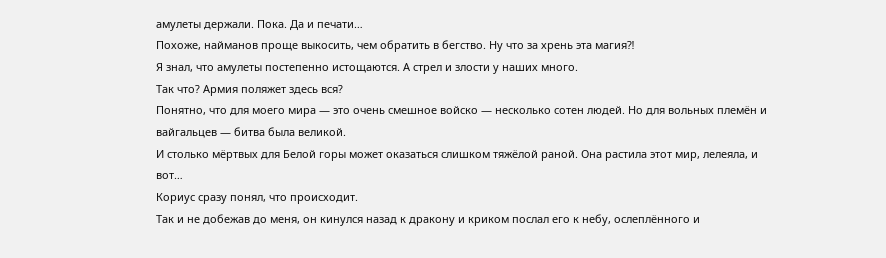амулеты держали. Пока. Да и печати…
Похоже, найманов проще выкосить, чем обратить в бегство. Ну что за хрень эта магия⁈
Я знал, что амулеты постепенно истощаются. А стрел и злости у наших много.
Так что? Армия поляжет здесь вся?
Понятно, что для моего мира — это очень смешное войско — несколько сотен людей. Но для вольных племён и вайгальцев — битва была великой.
И столько мёртвых для Белой горы может оказаться слишком тяжёлой раной. Она растила этот мир, лелеяла, и вот…
Кориус сразу понял, что происходит.
Так и не добежав до меня, он кинулся назад к дракону и криком послал его к небу, ослеплённого и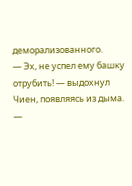деморализованного.
— Эх, не успел ему башку отрубить! — выдохнул Чиен, появляясь из дыма. —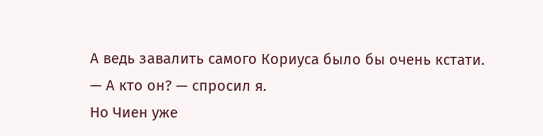А ведь завалить самого Кориуса было бы очень кстати.
— А кто он? — спросил я.
Но Чиен уже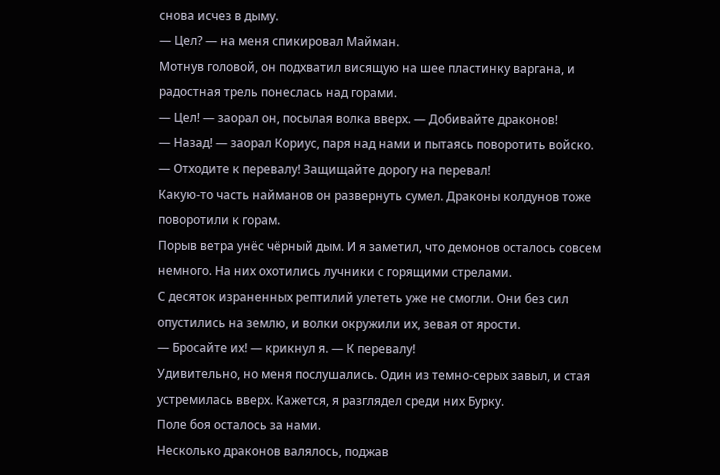снова исчез в дыму.
— Цел? — на меня спикировал Майман.
Мотнув головой, он подхватил висящую на шее пластинку варгана, и радостная трель понеслась над горами.
— Цел! — заорал он, посылая волка вверх. — Добивайте драконов!
— Назад! — заорал Кориус, паря над нами и пытаясь поворотить войско. — Отходите к перевалу! Защищайте дорогу на перевал!
Какую-то часть найманов он развернуть сумел. Драконы колдунов тоже поворотили к горам.
Порыв ветра унёс чёрный дым. И я заметил, что демонов осталось совсем немного. На них охотились лучники с горящими стрелами.
С десяток израненных рептилий улететь уже не смогли. Они без сил опустились на землю, и волки окружили их, зевая от ярости.
— Бросайте их! — крикнул я. — К перевалу!
Удивительно, но меня послушались. Один из темно-серых завыл, и стая устремилась вверх. Кажется, я разглядел среди них Бурку.
Поле боя осталось за нами.
Несколько драконов валялось, поджав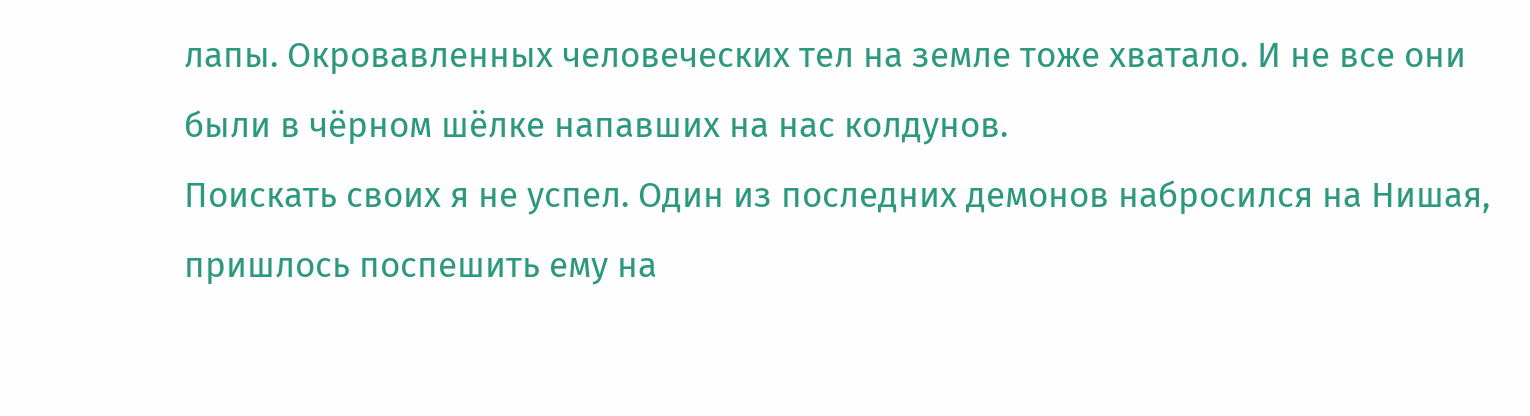лапы. Окровавленных человеческих тел на земле тоже хватало. И не все они были в чёрном шёлке напавших на нас колдунов.
Поискать своих я не успел. Один из последних демонов набросился на Нишая, пришлось поспешить ему на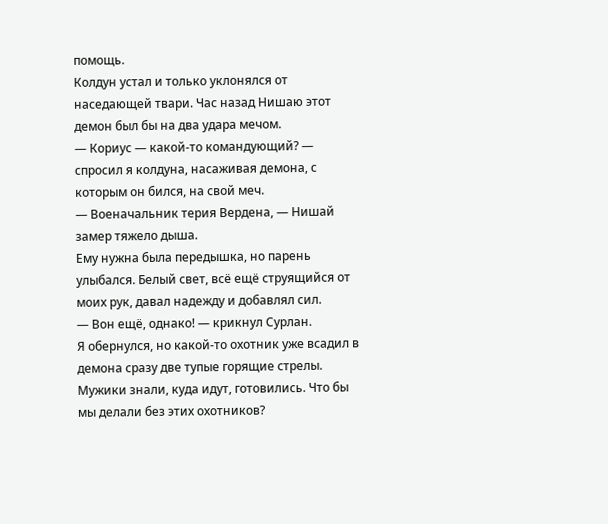помощь.
Колдун устал и только уклонялся от наседающей твари. Час назад Нишаю этот демон был бы на два удара мечом.
— Кориус — какой-то командующий? — спросил я колдуна, насаживая демона, с которым он бился, на свой меч.
— Военачальник терия Вердена, — Нишай замер тяжело дыша.
Ему нужна была передышка, но парень улыбался. Белый свет, всё ещё струящийся от моих рук, давал надежду и добавлял сил.
— Вон ещё, однако! — крикнул Сурлан.
Я обернулся, но какой-то охотник уже всадил в демона сразу две тупые горящие стрелы.
Мужики знали, куда идут, готовились. Что бы мы делали без этих охотников?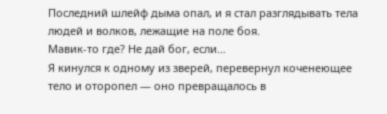Последний шлейф дыма опал, и я стал разглядывать тела людей и волков, лежащие на поле боя.
Мавик-то где? Не дай бог, если…
Я кинулся к одному из зверей, перевернул коченеющее тело и оторопел — оно превращалось в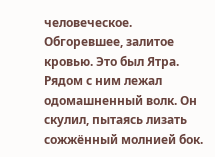человеческое. Обгоревшее, залитое кровью. Это был Ятра.
Рядом с ним лежал одомашненный волк. Он скулил, пытаясь лизать сожжённый молнией бок.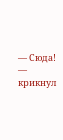— Сюда! — крикнул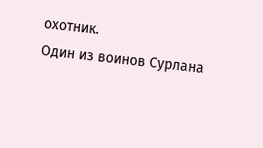охотник.
Один из воинов Сурлана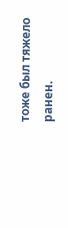тоже был тяжело ранен.